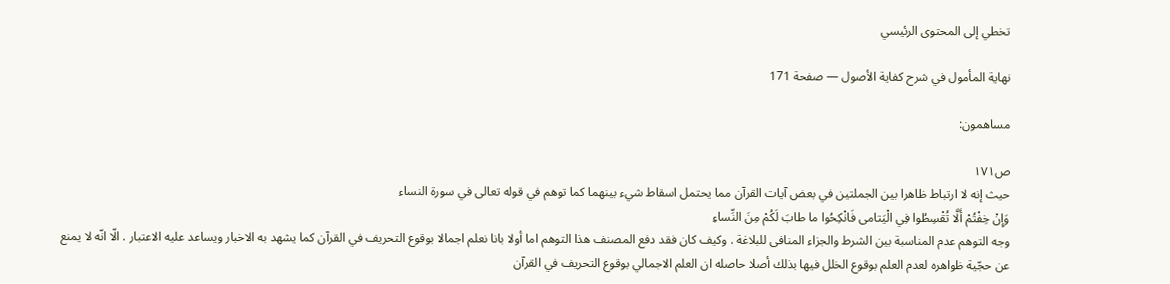تخطي إلى المحتوى الرئيسي

نهاية المأمول في شرح كفاية الأصول — صفحة 171

مساهمون:

ص١٧١
حيث إنه لا ارتباط ظاهرا بين الجملتين في بعض آيات القرآن مما يحتمل اسقاط شيء بينهما كما توهم في قوله تعالى في سورة النساء
وَإِنْ خِفْتُمْ أَلَّا تُقْسِطُوا فِي الْيَتامى فَانْكِحُوا ما طابَ لَكُمْ مِنَ النِّساءِ
وجه التوهم عدم المناسبة بين الشرط والجزاء المنافى للبلاغة . وكيف كان فقد دفع المصنف هذا التوهم اما أولا بانا نعلم اجمالا بوقوع التحريف في القرآن كما يشهد به الاخبار ويساعد عليه الاعتبار . الّا انّه لا يمنع عن حجّية ظواهره لعدم العلم بوقوع الخلل فيها بذلك أصلا حاصله ان العلم الاجمالي بوقوع التحريف في القرآن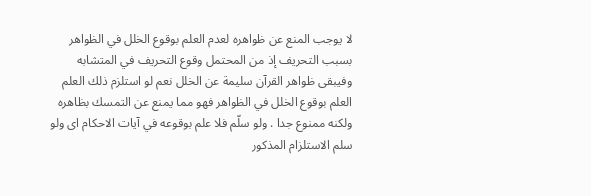لا يوجب المنع عن ظواهره لعدم العلم بوقوع الخلل في الظواهر بسبب التحريف إذ من المحتمل وقوع التحريف في المتشابه وفيبقى ظواهر القرآن سليمة عن الخلل نعم لو استلزم ذلك العلم العلم بوقوع الخلل في الظواهر فهو مما يمنع عن التمسك بظاهره ولكنه ممنوع جدا . ولو سلّم فلا علم بوقوعه في آيات الاحكام اى ولو سلم الاستلزام المذكور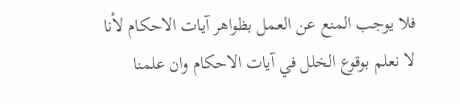فلا يوجب المنع عن العمل بظواهر آيات الاحكام لأنا لا نعلم بوقوع الخلل في آيات الاحكام وان علمنا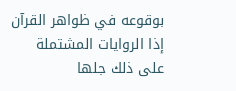بوقوعه في ظواهر القرآن إذا الروايات المشتملة على ذلك جلها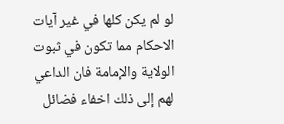لو لم يكن كلها في غير آيات الاحكام مما تكون في ثبوت الولاية والإمامة فان الداعي لهم إلى ذلك اخفاء فضائل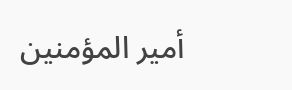أمير المؤمنين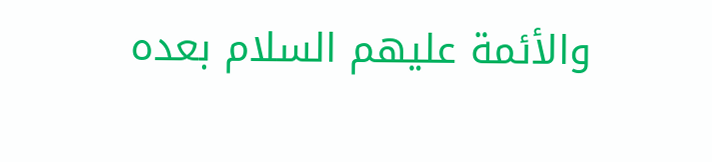والأئمة عليهم السلام بعده